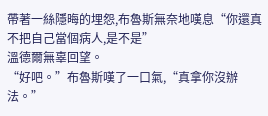帶著一絲隱晦的埋怨,布魯斯無奈地嘆息“你還真不把自己當個病人,是不是”
溫德爾無辜回望。
“好吧。”布魯斯嘆了一口氣,“真拿你沒辦法。”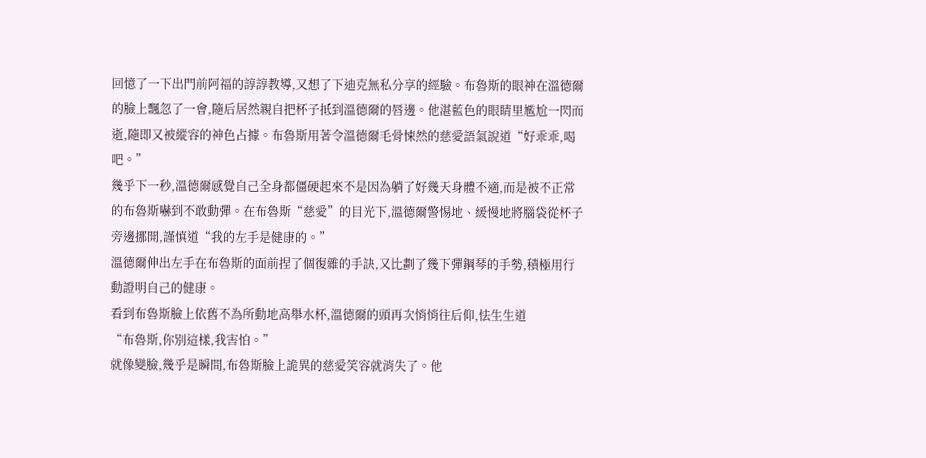回憶了一下出門前阿福的諄諄教導,又想了下迪克無私分享的經驗。布魯斯的眼神在溫德爾的臉上飄忽了一會,隨后居然親自把杯子抵到溫德爾的唇邊。他湛藍色的眼睛里尷尬一閃而逝,隨即又被縱容的神色占據。布魯斯用著令溫德爾毛骨悚然的慈愛語氣說道“好乖乖,喝吧。”
幾乎下一秒,溫德爾感覺自己全身都僵硬起來不是因為躺了好幾天身體不適,而是被不正常的布魯斯嚇到不敢動彈。在布魯斯“慈愛”的目光下,溫德爾警惕地、緩慢地將腦袋從杯子旁邊挪開,謹慎道“我的左手是健康的。”
溫德爾伸出左手在布魯斯的面前捏了個復雜的手訣,又比劃了幾下彈鋼琴的手勢,積極用行動證明自己的健康。
看到布魯斯臉上依舊不為所動地高舉水杯,溫德爾的頭再次悄悄往后仰,怯生生道
“布魯斯,你別這樣,我害怕。”
就像變臉,幾乎是瞬間,布魯斯臉上詭異的慈愛笑容就消失了。他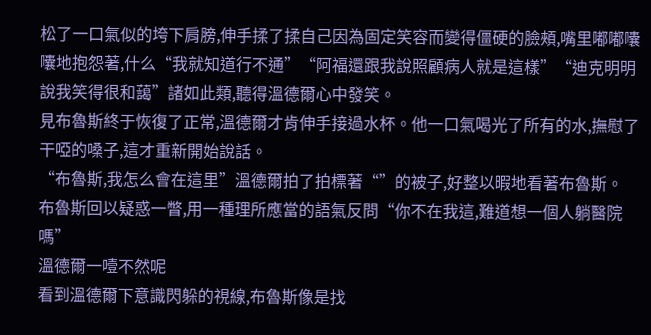松了一口氣似的垮下肩膀,伸手揉了揉自己因為固定笑容而變得僵硬的臉頰,嘴里嘟嘟囔囔地抱怨著,什么“我就知道行不通”“阿福還跟我說照顧病人就是這樣”“迪克明明說我笑得很和藹”諸如此類,聽得溫德爾心中發笑。
見布魯斯終于恢復了正常,溫德爾才肯伸手接過水杯。他一口氣喝光了所有的水,撫慰了干啞的嗓子,這才重新開始說話。
“布魯斯,我怎么會在這里”溫德爾拍了拍標著“”的被子,好整以暇地看著布魯斯。
布魯斯回以疑惑一瞥,用一種理所應當的語氣反問“你不在我這,難道想一個人躺醫院嗎”
溫德爾一噎不然呢
看到溫德爾下意識閃躲的視線,布魯斯像是找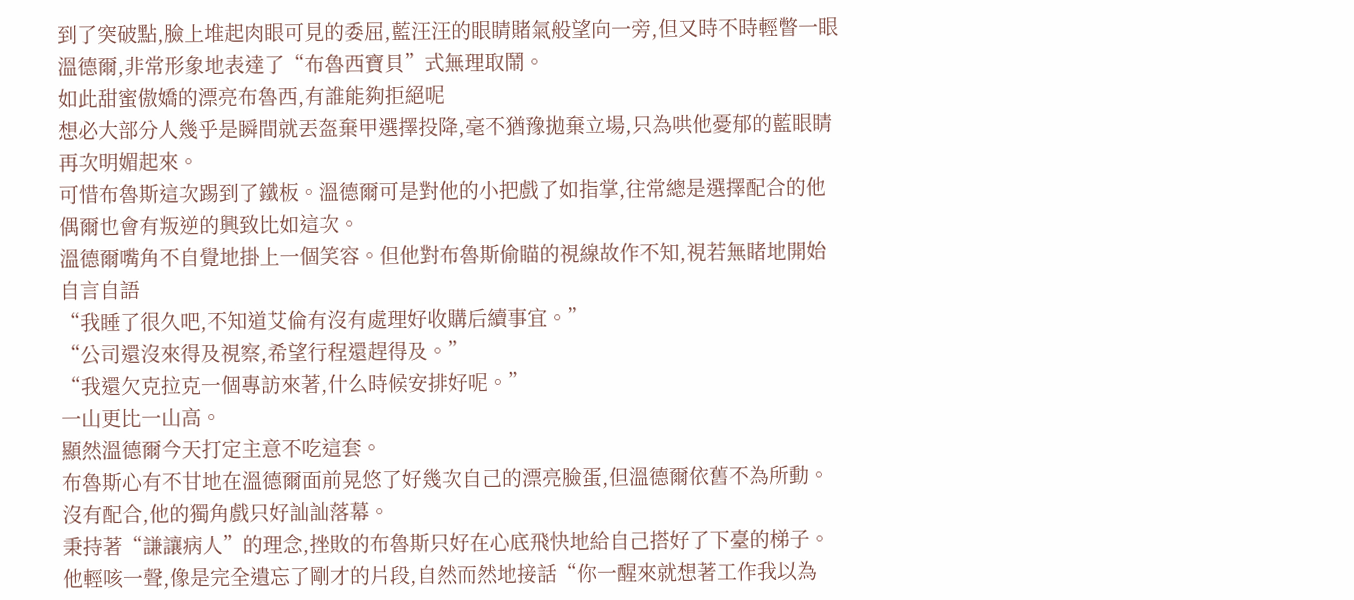到了突破點,臉上堆起肉眼可見的委屈,藍汪汪的眼睛賭氣般望向一旁,但又時不時輕瞥一眼溫德爾,非常形象地表達了“布魯西寶貝”式無理取鬧。
如此甜蜜傲嬌的漂亮布魯西,有誰能夠拒絕呢
想必大部分人幾乎是瞬間就丟盔棄甲選擇投降,毫不猶豫拋棄立場,只為哄他憂郁的藍眼睛再次明媚起來。
可惜布魯斯這次踢到了鐵板。溫德爾可是對他的小把戲了如指掌,往常總是選擇配合的他偶爾也會有叛逆的興致比如這次。
溫德爾嘴角不自覺地掛上一個笑容。但他對布魯斯偷瞄的視線故作不知,視若無睹地開始自言自語
“我睡了很久吧,不知道艾倫有沒有處理好收購后續事宜。”
“公司還沒來得及視察,希望行程還趕得及。”
“我還欠克拉克一個專訪來著,什么時候安排好呢。”
一山更比一山高。
顯然溫德爾今天打定主意不吃這套。
布魯斯心有不甘地在溫德爾面前晃悠了好幾次自己的漂亮臉蛋,但溫德爾依舊不為所動。沒有配合,他的獨角戲只好訕訕落幕。
秉持著“謙讓病人”的理念,挫敗的布魯斯只好在心底飛快地給自己搭好了下臺的梯子。
他輕咳一聲,像是完全遺忘了剛才的片段,自然而然地接話“你一醒來就想著工作我以為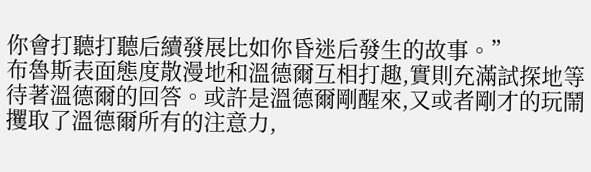你會打聽打聽后續發展比如你昏迷后發生的故事。”
布魯斯表面態度散漫地和溫德爾互相打趣,實則充滿試探地等待著溫德爾的回答。或許是溫德爾剛醒來,又或者剛才的玩鬧攫取了溫德爾所有的注意力,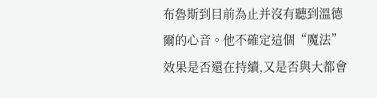布魯斯到目前為止并沒有聽到溫德爾的心音。他不確定這個“魔法”效果是否還在持續,又是否與大都會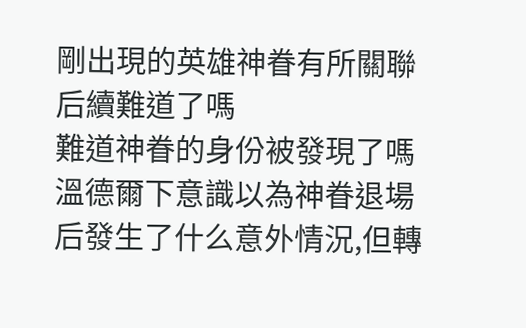剛出現的英雄神眷有所關聯
后續難道了嗎
難道神眷的身份被發現了嗎溫德爾下意識以為神眷退場后發生了什么意外情況,但轉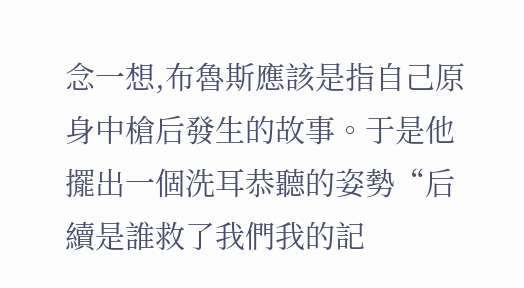念一想,布魯斯應該是指自己原身中槍后發生的故事。于是他擺出一個洗耳恭聽的姿勢“后續是誰救了我們我的記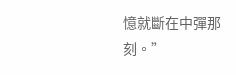憶就斷在中彈那刻。”